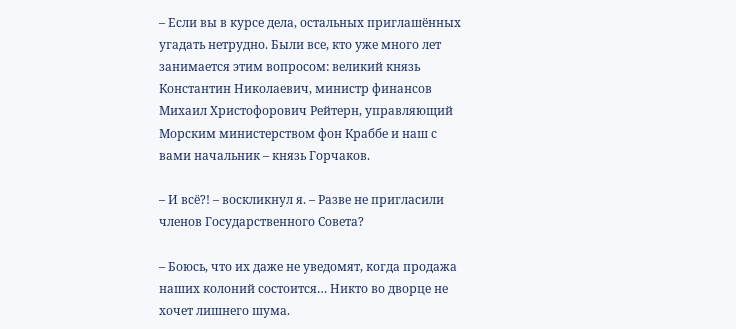– Если вы в курсе дела, остальных приглашённых угадать нетрудно. Были все, кто уже много лет занимается этим вопросом: великий князь Константин Николаевич, министр финансов Михаил Христофорович Рейтерн, управляющий Морским министерством фон Краббе и наш с вами начальник – князь Горчаков.

– И всё?! – воскликнул я. – Разве не пригласили членов Государственного Совета?

– Боюсь, что их даже не уведомят, когда продажа наших колоний состоится… Никто во дворце не хочет лишнего шума.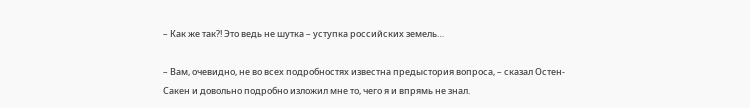– Как же так?! Это ведь не шутка – уступка российских земель…

– Вам, очевидно, не во всех подробностях известна предыстория вопроса, – сказал Остен-Сакен и довольно подробно изложил мне то, чего я и впрямь не знал.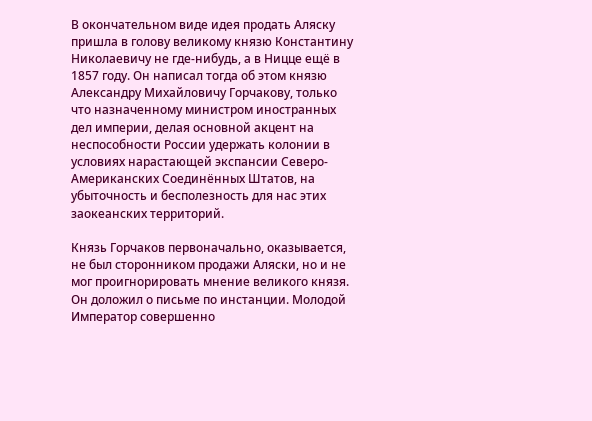В окончательном виде идея продать Аляску пришла в голову великому князю Константину Николаевичу не где-нибудь, а в Ницце ещё в 1857 году. Он написал тогда об этом князю Александру Михайловичу Горчакову, только что назначенному министром иностранных дел империи, делая основной акцент на неспособности России удержать колонии в условиях нарастающей экспансии Северо-Американских Соединённых Штатов, на убыточность и бесполезность для нас этих заокеанских территорий.

Князь Горчаков первоначально, оказывается, не был сторонником продажи Аляски, но и не мог проигнорировать мнение великого князя. Он доложил о письме по инстанции. Молодой Император совершенно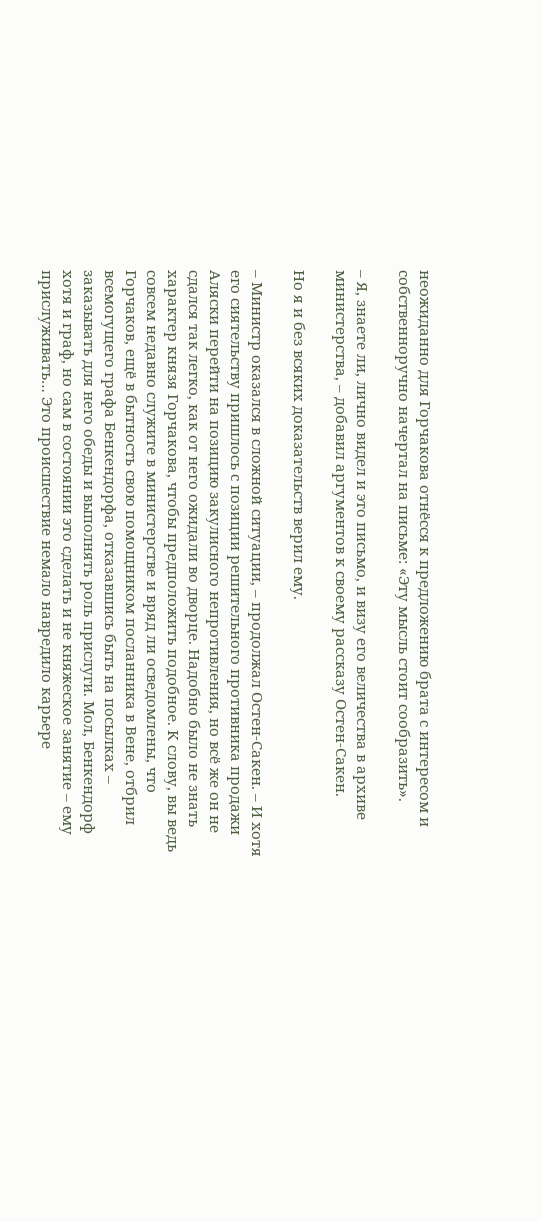неожиданно для Горчакова отнёсся к предложению брата с интересом и собственноручно начертал на письме: «Эту мысль стоит сообразить».

– Я, знаете ли, лично видел и это письмо, и визу его величества в архиве министерства, – добавил аргументов к своему рассказу Остен-Сакен.

Но я и без всяких доказательств верил ему.

– Министр оказался в сложной ситуации, – продолжал Остен-Сакен. – И хотя его сиятельству пришлось с позиции решительного противника продажи Аляски перейти на позицию закулисного непротивления, но всё же он не сдался так легко, как от него ожидали во дворце. Надобно было не знать характер князя Горчакова, чтобы предположить подобное. К слову, вы ведь совсем недавно служите в министерстве и вряд ли осведомлены, что Горчаков, ещё в бытность свою помощником посланника в Вене, отбрил всемогущего графа Бенкендорфа, отказавшись быть на посылках – заказывать для него обеды и выполнять роль прислуги. Мол, Бенкендорф хотя и граф, но сам в состоянии это сделать и не княжеское занятие – ему прислуживать… Это происшествие немало навредило карьере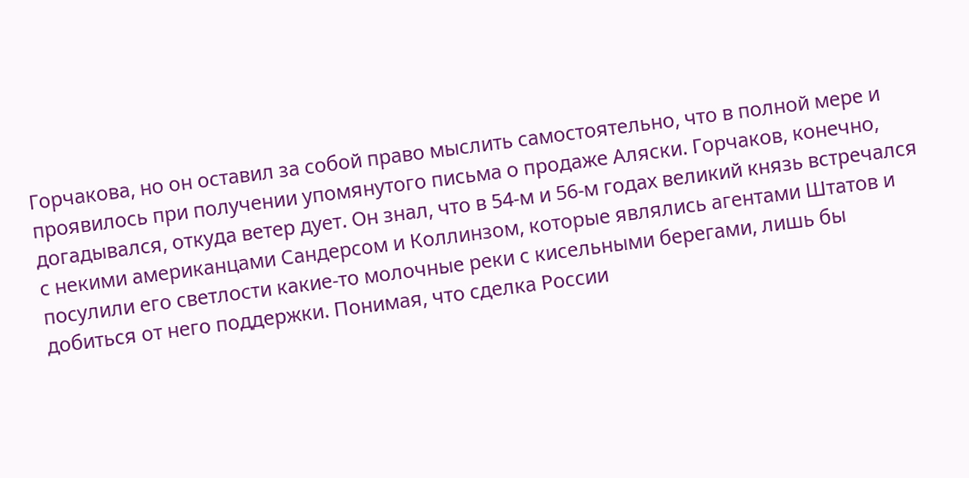Горчакова, но он оставил за собой право мыслить самостоятельно, что в полной мере и проявилось при получении упомянутого письма о продаже Аляски. Горчаков, конечно, догадывался, откуда ветер дует. Он знал, что в 54-м и 56-м годах великий князь встречался с некими американцами Сандерсом и Коллинзом, которые являлись агентами Штатов и посулили его светлости какие-то молочные реки с кисельными берегами, лишь бы добиться от него поддержки. Понимая, что сделка России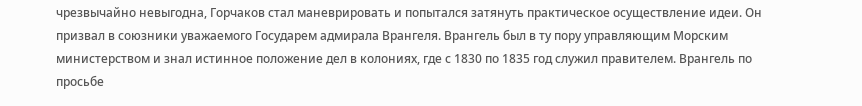чрезвычайно невыгодна, Горчаков стал маневрировать и попытался затянуть практическое осуществление идеи. Он призвал в союзники уважаемого Государем адмирала Врангеля. Врангель был в ту пору управляющим Морским министерством и знал истинное положение дел в колониях, где с 1830 по 1835 год служил правителем. Врангель по просьбе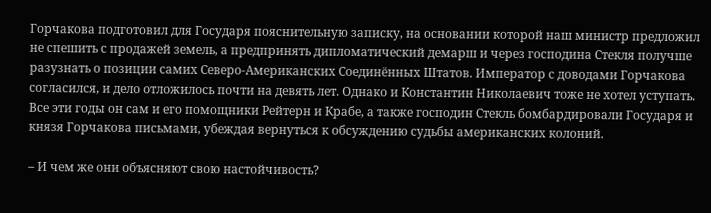Горчакова подготовил для Государя пояснительную записку, на основании которой наш министр предложил не спешить с продажей земель, а предпринять дипломатический демарш и через господина Стекля получше разузнать о позиции самих Северо-Американских Соединённых Штатов. Император с доводами Горчакова согласился, и дело отложилось почти на девять лет. Однако и Константин Николаевич тоже не хотел уступать. Все эти годы он сам и его помощники Рейтерн и Крабе, а также господин Стекль бомбардировали Государя и князя Горчакова письмами, убеждая вернуться к обсуждению судьбы американских колоний.

– И чем же они объясняют свою настойчивость?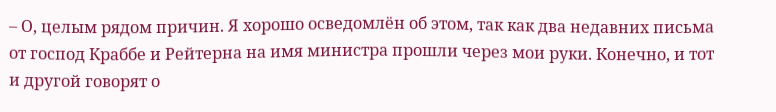– О, целым рядом причин. Я хорошо осведомлён об этом, так как два недавних письма от господ Краббе и Рейтерна на имя министра прошли через мои руки. Конечно, и тот и другой говорят о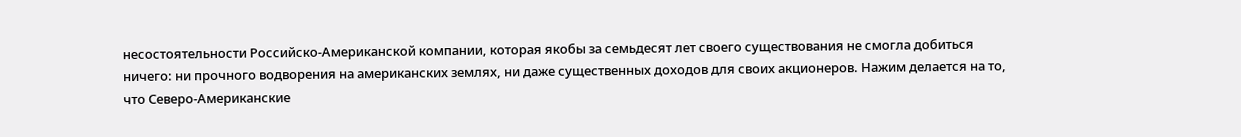несостоятельности Российско-Американской компании, которая якобы за семьдесят лет своего существования не смогла добиться ничего: ни прочного водворения на американских землях, ни даже существенных доходов для своих акционеров. Нажим делается на то, что Северо-Американские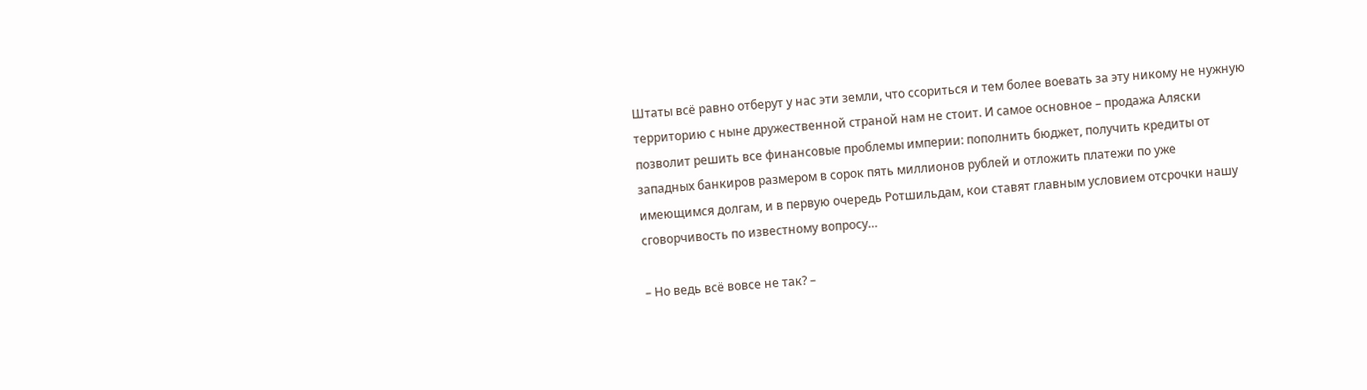Штаты всё равно отберут у нас эти земли, что ссориться и тем более воевать за эту никому не нужную территорию с ныне дружественной страной нам не стоит. И самое основное – продажа Аляски позволит решить все финансовые проблемы империи: пополнить бюджет, получить кредиты от западных банкиров размером в сорок пять миллионов рублей и отложить платежи по уже имеющимся долгам, и в первую очередь Ротшильдам, кои ставят главным условием отсрочки нашу сговорчивость по известному вопросу…

– Но ведь всё вовсе не так? –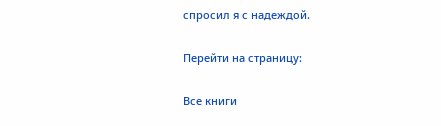спросил я с надеждой.

Перейти на страницу:

Все книги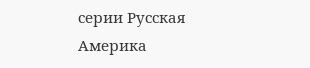серии Русская Америка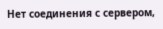Нет соединения с сервером,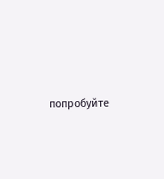попробуйте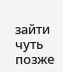зайти чуть позже